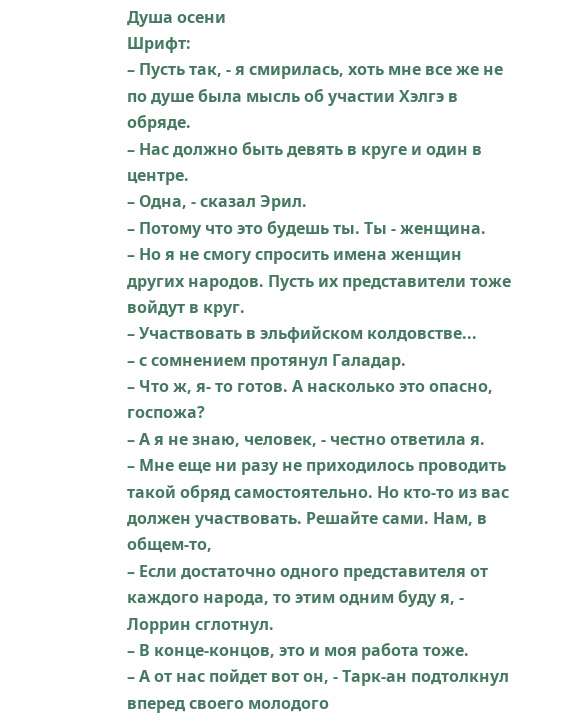Душа осени
Шрифт:
– Пусть так, - я смирилась, хоть мне все же не по душе была мысль об участии Хэлгэ в обряде.
– Нас должно быть девять в круге и один в центре.
– Одна, - сказал Эрил.
– Потому что это будешь ты. Ты - женщина.
– Но я не смогу спросить имена женщин других народов. Пусть их представители тоже войдут в круг.
– Участвовать в эльфийском колдовстве...
– с сомнением протянул Галадар.
– Что ж, я- то готов. А насколько это опасно, госпожа?
– А я не знаю, человек, - честно ответила я.
– Мне еще ни разу не приходилось проводить такой обряд самостоятельно. Но кто-то из вас должен участвовать. Решайте сами. Нам, в общем-то,
– Если достаточно одного представителя от каждого народа, то этим одним буду я, - Лоррин сглотнул.
– В конце-концов, это и моя работа тоже.
– А от нас пойдет вот он, - Тарк-ан подтолкнул вперед своего молодого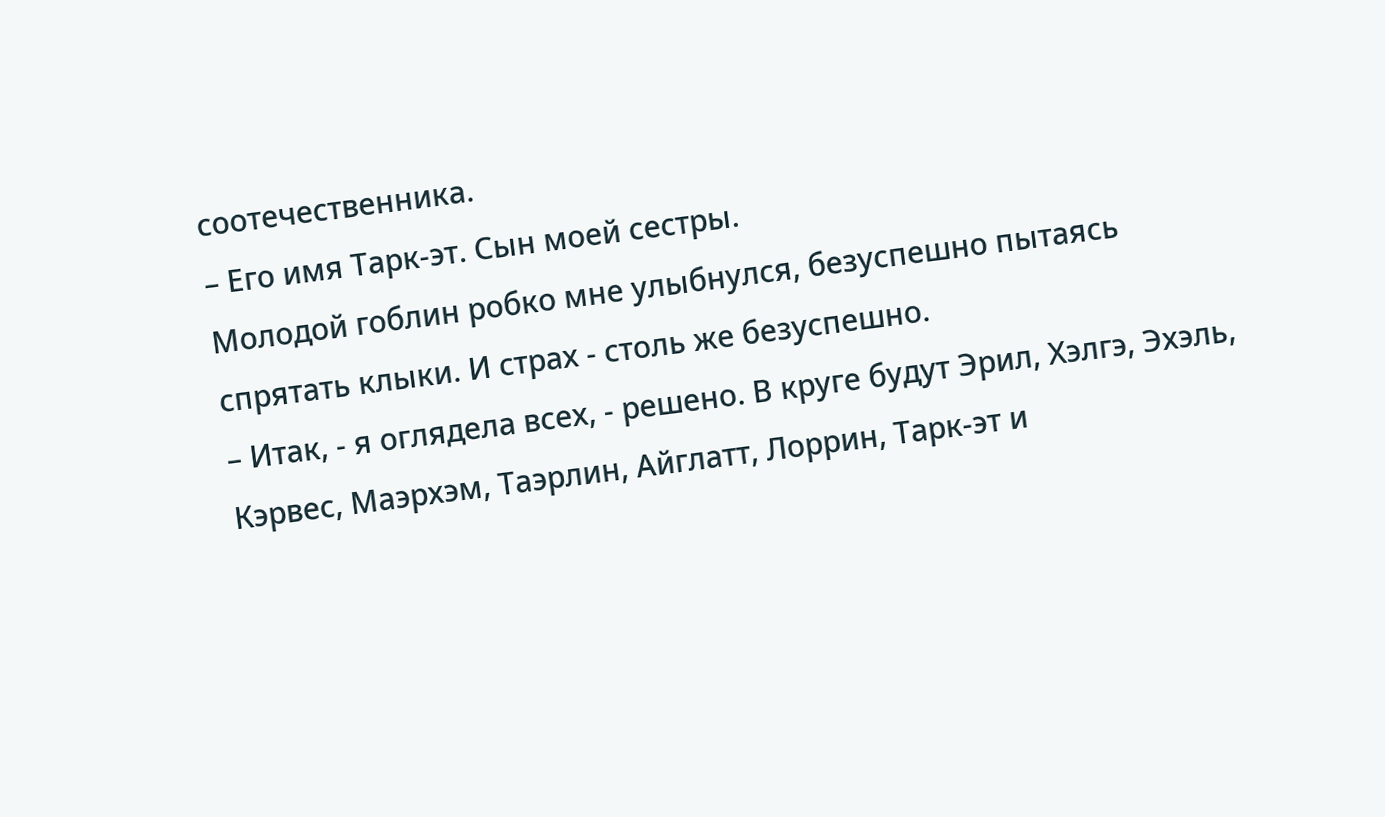соотечественника.
– Его имя Тарк-эт. Сын моей сестры.
Молодой гоблин робко мне улыбнулся, безуспешно пытаясь спрятать клыки. И страх - столь же безуспешно.
– Итак, - я оглядела всех, - решено. В круге будут Эрил, Хэлгэ, Эхэль, Кэрвес, Маэрхэм, Таэрлин, Айглатт, Лоррин, Тарк-эт и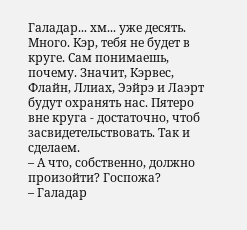Галадар... хм... уже десять. Много. Кэр, тебя не будет в круге. Сам понимаешь, почему. Значит, Кэрвес, Флайн, Ллиах, Ээйрэ и Лаэрт будут охранять нас. Пятеро вне круга - достаточно, чтоб засвидетельствовать. Так и сделаем.
– А что, собственно, должно произойти? Госпожа?
– Галадар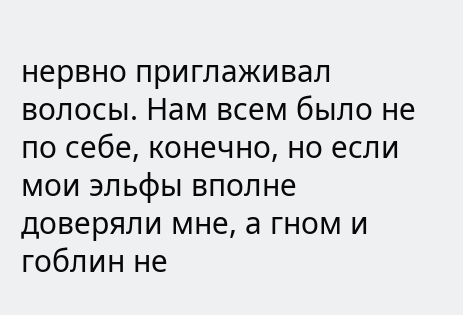нервно приглаживал волосы. Нам всем было не по себе, конечно, но если мои эльфы вполне доверяли мне, а гном и гоблин не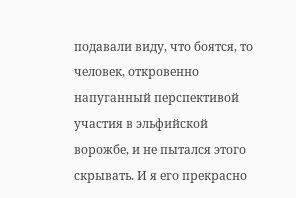подавали виду, что боятся, то человек, откровенно напуганный перспективой участия в эльфийской ворожбе, и не пытался этого скрывать. И я его прекрасно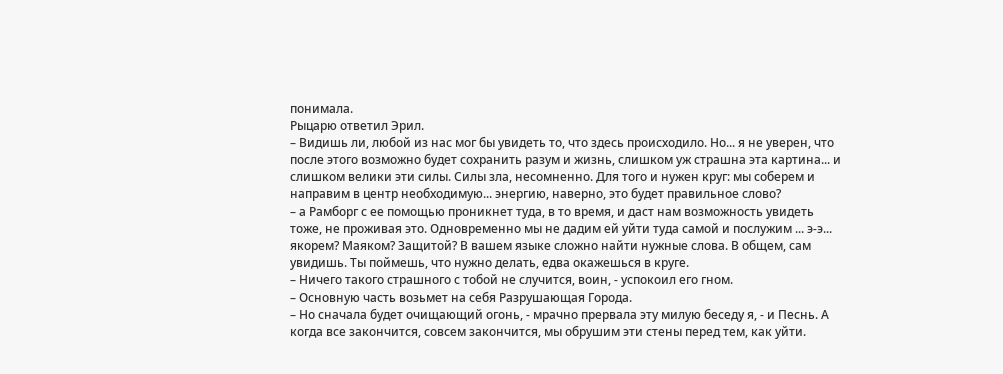понимала.
Рыцарю ответил Эрил.
– Видишь ли, любой из нас мог бы увидеть то, что здесь происходило. Но... я не уверен, что после этого возможно будет сохранить разум и жизнь, слишком уж страшна эта картина... и слишком велики эти силы. Силы зла, несомненно. Для того и нужен круг: мы соберем и направим в центр необходимую... энергию, наверно, это будет правильное слово?
– а Рамборг с ее помощью проникнет туда, в то время, и даст нам возможность увидеть тоже, не проживая это. Одновременно мы не дадим ей уйти туда самой и послужим ... э-э... якорем? Маяком? Защитой? В вашем языке сложно найти нужные слова. В общем, сам увидишь. Ты поймешь, что нужно делать, едва окажешься в круге.
– Ничего такого страшного с тобой не случится, воин, - успокоил его гном.
– Основную часть возьмет на себя Разрушающая Города.
– Но сначала будет очищающий огонь, - мрачно прервала эту милую беседу я, - и Песнь. А когда все закончится, совсем закончится, мы обрушим эти стены перед тем, как уйти.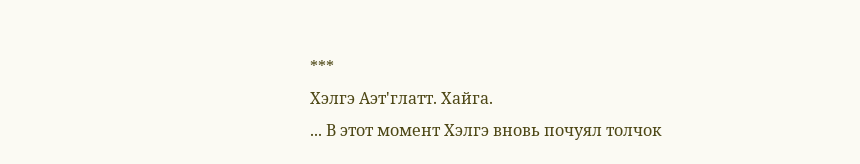***
Хэлгэ Аэт'глатт. Хайга.
... В этот момент Хэлгэ вновь почуял толчок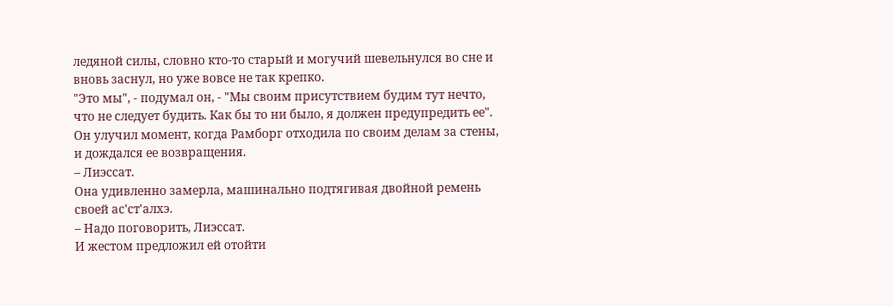ледяной силы, словно кто-то старый и могучий шевельнулся во сне и вновь заснул, но уже вовсе не так крепко.
"Это мы", - подумал он, - "Мы своим присутствием будим тут нечто, что не следует будить. Как бы то ни было, я должен предупредить ее".
Он улучил момент, когда Рамборг отходила по своим делам за стены, и дождался ее возвращения.
– Лиэссат.
Она удивленно замерла, машинально подтягивая двойной ремень своей ас'ст'алхэ.
– Надо поговорить, Лиэссат.
И жестом предложил ей отойти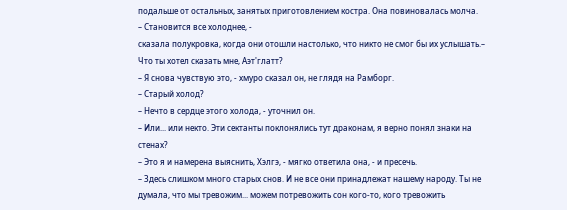подальше от остальных, занятых приготовлением костра. Она повиновалась молча.
– Становится все холоднее, -
сказала полукровка, когда они отошли настолько, что никто не смог бы их услышать.– Что ты хотел сказать мне, Аэт'глатт?
– Я снова чувствую это, - хмуро сказал он, не глядя на Рамборг.
– Старый холод?
– Нечто в сердце этого холода, - уточнил он.
– Или... или некто. Эти сектанты поклонялись тут драконам, я верно понял знаки на стенах?
– Это я и намерена выяснить, Хэлгэ, - мягко ответила она, - и пресечь.
– Здесь слишком много старых снов. И не все они принадлежат нашему народу. Ты не думала, что мы тревожим... можем потревожить сон кого-то, кого тревожить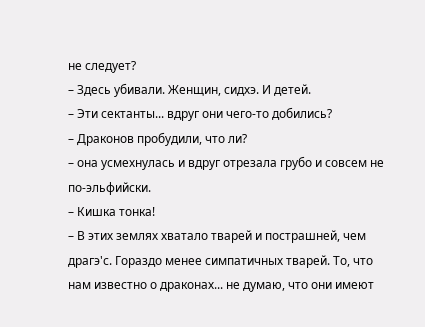не следует?
– Здесь убивали. Женщин, сидхэ. И детей.
– Эти сектанты... вдруг они чего-то добились?
– Драконов пробудили, что ли?
– она усмехнулась и вдруг отрезала грубо и совсем не по-эльфийски.
– Кишка тонка!
– В этих землях хватало тварей и пострашней, чем драгэ'с. Гораздо менее симпатичных тварей. То, что нам известно о драконах... не думаю, что они имеют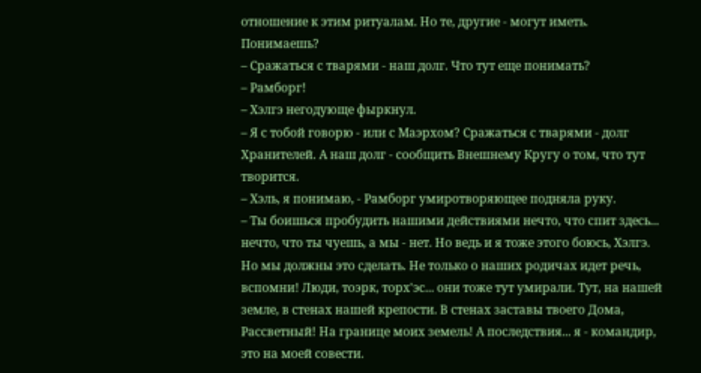отношение к этим ритуалам. Но те, другие - могут иметь. Понимаешь?
– Сражаться с тварями - наш долг. Что тут еще понимать?
– Рамборг!
– Хэлгэ негодующе фыркнул.
– Я с тобой говорю - или с Маэрхом? Сражаться с тварями - долг Хранителей. А наш долг - сообщить Внешнему Кругу о том, что тут творится.
– Хэль, я понимаю, - Рамборг умиротворяющее подняла руку.
– Ты боишься пробудить нашими действиями нечто, что спит здесь... нечто, что ты чуешь, а мы - нет. Но ведь и я тоже этого боюсь, Хэлгэ. Но мы должны это сделать. Не только о наших родичах идет речь, вспомни! Люди, тоэрк, торх'эс... они тоже тут умирали. Тут, на нашей земле, в стенах нашей крепости. В стенах заставы твоего Дома, Рассветный! На границе моих земель! А последствия... я - командир, это на моей совести.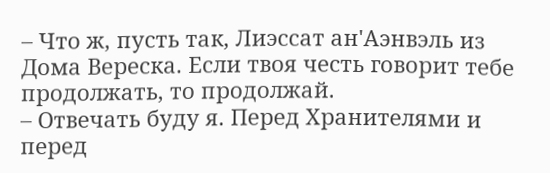– Что ж, пусть так, Лиэссат ан'Аэнвэль из Дома Вереска. Если твоя честь говорит тебе продолжать, то продолжай.
– Отвечать буду я. Перед Хранителями и перед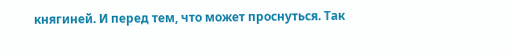княгиней. И перед тем, что может проснуться. Так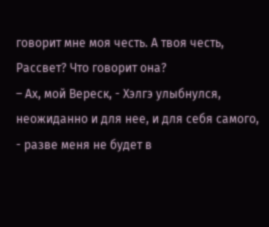говорит мне моя честь. А твоя честь, Рассвет? Что говорит она?
– Ах, мой Вереск, - Хэлгэ улыбнулся, неожиданно и для нее, и для себя самого, - разве меня не будет в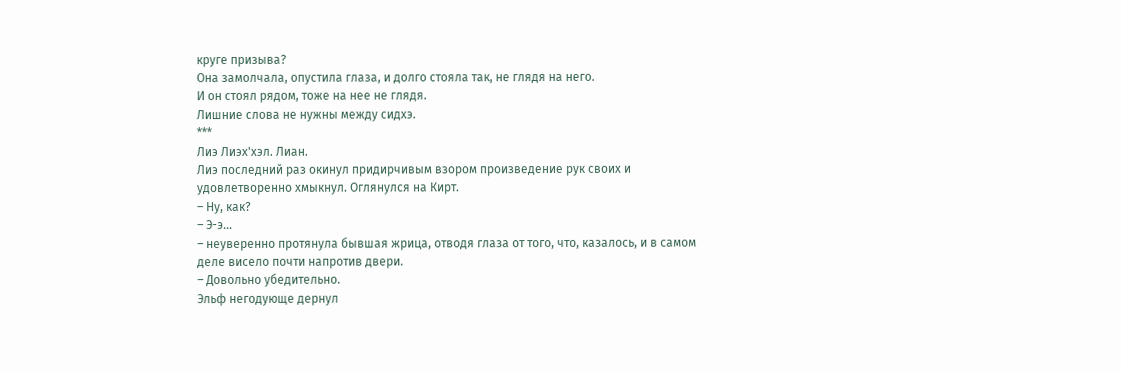круге призыва?
Она замолчала, опустила глаза, и долго стояла так, не глядя на него.
И он стоял рядом, тоже на нее не глядя.
Лишние слова не нужны между сидхэ.
***
Лиэ Лиэх'хэл. Лиан.
Лиэ последний раз окинул придирчивым взором произведение рук своих и удовлетворенно хмыкнул. Оглянулся на Кирт.
– Ну, как?
– Э-э...
– неуверенно протянула бывшая жрица, отводя глаза от того, что, казалось, и в самом деле висело почти напротив двери.
– Довольно убедительно.
Эльф негодующе дернул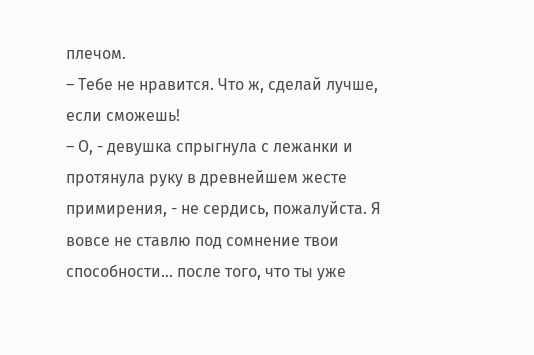плечом.
– Тебе не нравится. Что ж, сделай лучше, если сможешь!
– О, - девушка спрыгнула с лежанки и протянула руку в древнейшем жесте примирения, - не сердись, пожалуйста. Я вовсе не ставлю под сомнение твои способности... после того, что ты уже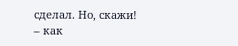сделал. Но, скажи!
– как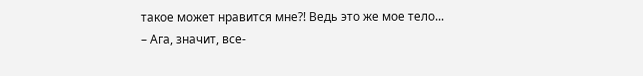такое может нравится мне?! Ведь это же мое тело...
– Ага, значит, все-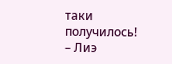таки получилось!
– Лиэ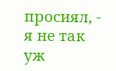просиял, - я не так уж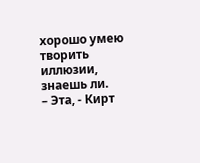хорошо умею творить иллюзии, знаешь ли.
– Эта, - Кирт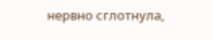нервно сглотнула,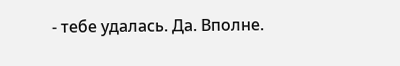- тебе удалась. Да. Вполне.